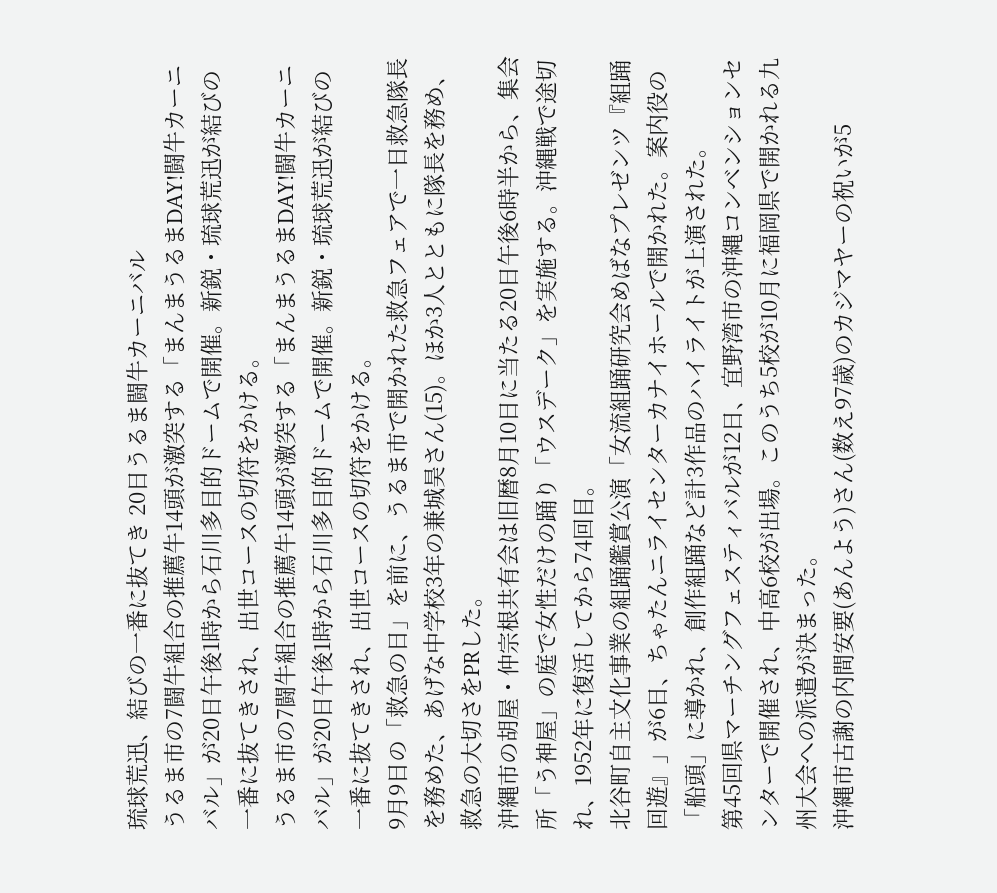琉球荒迅、結びの一番に抜てき 20日うるま闘牛カーニバル
うるま市の7闘牛組合の推薦牛14頭が激突する「まんまうるまDAY!闘牛カーニバル」が20日午後1時から石川多目的ドームで開催。新鋭・琉球荒迅が結びの一番に抜てきされ、出世コースの切符をかける。
うるま市の7闘牛組合の推薦牛14頭が激突する「まんまうるまDAY!闘牛カーニバル」が20日午後1時から石川多目的ドームで開催。新鋭・琉球荒迅が結びの一番に抜てきされ、出世コースの切符をかける。
9月9日の「救急の日」を前に、うるま市で開かれた救急フェアで一日救急隊長を務めた、あげな中学校3年の兼城昊さん(15)。ほか3人とともに隊長を務め、救急の大切さをPRした。
沖縄市の胡屋・仲宗根共有会は旧暦8月10日に当たる20日午後6時半から、集会所「う神屋」の庭で女性だけの踊り「ウスデーク」を実施する。沖縄戦で途切れ、1952年に復活してから74回目。
北谷町自主文化事業の組踊鑑賞公演「女流組踊研究会めばなプレゼンツ『組踊回遊』」が6日、ちゃたんニライセンターカナイホールで開かれた。案内役の「船頭」に導かれ、創作組踊など計3作品のハイライトが上演された。
第45回県マーチングフェスティバルが12日、宜野湾市の沖縄コンベンションセンターで開催され、中高6校が出場。このうち5校が10月に福岡県で開かれる九州大会への派遣が決まった。
沖縄市古謝の内間安要(あんよう)さん(数え97歳)のカジマヤーの祝いが5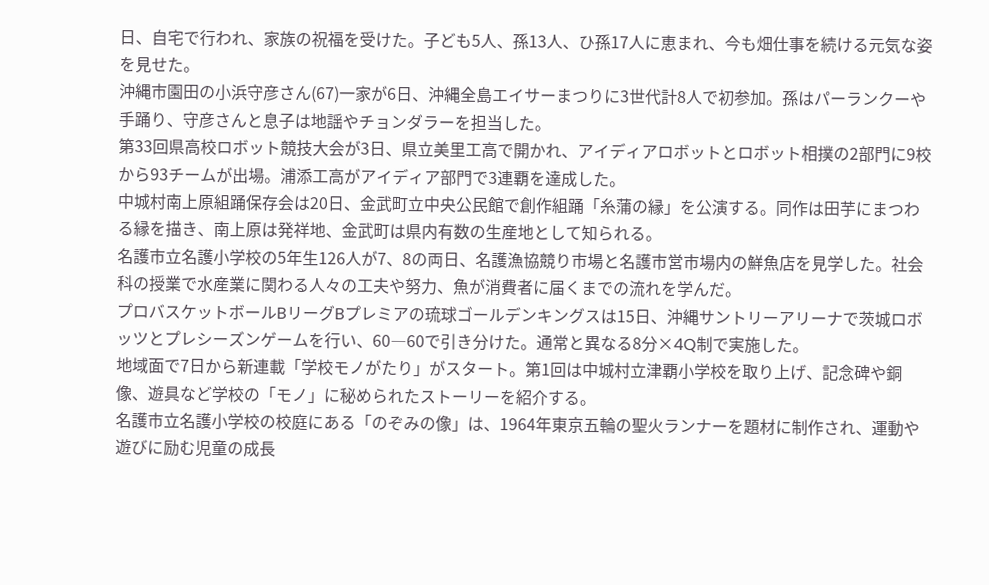日、自宅で行われ、家族の祝福を受けた。子ども5人、孫13人、ひ孫17人に恵まれ、今も畑仕事を続ける元気な姿を見せた。
沖縄市園田の小浜守彦さん(67)一家が6日、沖縄全島エイサーまつりに3世代計8人で初参加。孫はパーランクーや手踊り、守彦さんと息子は地謡やチョンダラーを担当した。
第33回県高校ロボット競技大会が3日、県立美里工高で開かれ、アイディアロボットとロボット相撲の2部門に9校から93チームが出場。浦添工高がアイディア部門で3連覇を達成した。
中城村南上原組踊保存会は20日、金武町立中央公民館で創作組踊「糸蒲の縁」を公演する。同作は田芋にまつわる縁を描き、南上原は発祥地、金武町は県内有数の生産地として知られる。
名護市立名護小学校の5年生126人が7、8の両日、名護漁協競り市場と名護市営市場内の鮮魚店を見学した。社会科の授業で水産業に関わる人々の工夫や努力、魚が消費者に届くまでの流れを学んだ。
プロバスケットボールBリーグBプレミアの琉球ゴールデンキングスは15日、沖縄サントリーアリーナで茨城ロボッツとプレシーズンゲームを行い、60―60で引き分けた。通常と異なる8分×4Q制で実施した。
地域面で7日から新連載「学校モノがたり」がスタート。第1回は中城村立津覇小学校を取り上げ、記念碑や銅像、遊具など学校の「モノ」に秘められたストーリーを紹介する。
名護市立名護小学校の校庭にある「のぞみの像」は、1964年東京五輪の聖火ランナーを題材に制作され、運動や遊びに励む児童の成長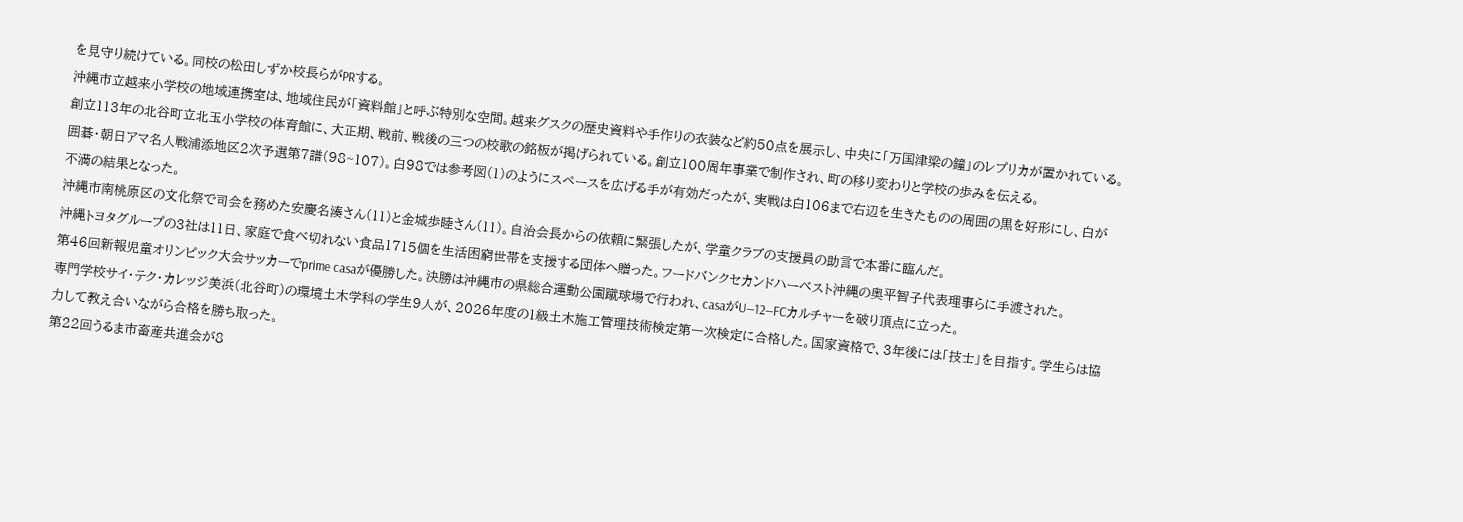を見守り続けている。同校の松田しずか校長らがPRする。
沖縄市立越来小学校の地域連携室は、地域住民が「資料館」と呼ぶ特別な空間。越来グスクの歴史資料や手作りの衣装など約50点を展示し、中央に「万国津梁の鐘」のレプリカが置かれている。
創立113年の北谷町立北玉小学校の体育館に、大正期、戦前、戦後の三つの校歌の銘板が掲げられている。創立100周年事業で制作され、町の移り変わりと学校の歩みを伝える。
囲碁・朝日アマ名人戦浦添地区2次予選第7譜(98~107)。白98では参考図(1)のようにスペースを広げる手が有効だったが、実戦は白106まで右辺を生きたものの周囲の黒を好形にし、白が不満の結果となった。
沖縄市南桃原区の文化祭で司会を務めた安慶名湊さん(11)と金城歩睦さん(11)。自治会長からの依頼に緊張したが、学童クラブの支援員の助言で本番に臨んだ。
沖縄トヨタグループの3社は11日、家庭で食べ切れない食品1715個を生活困窮世帯を支援する団体へ贈った。フードバンクセカンドハーベスト沖縄の奥平智子代表理事らに手渡された。
第46回新報児童オリンピック大会サッカーでprime casaが優勝した。決勝は沖縄市の県総合運動公園蹴球場で行われ、casaがU―12―FCカルチャーを破り頂点に立った。
専門学校サイ・テク・カレッジ美浜(北谷町)の環境土木学科の学生9人が、2026年度の1級土木施工管理技術検定第一次検定に合格した。国家資格で、3年後には「技士」を目指す。学生らは協力して教え合いながら合格を勝ち取った。
第22回うるま市畜産共進会が8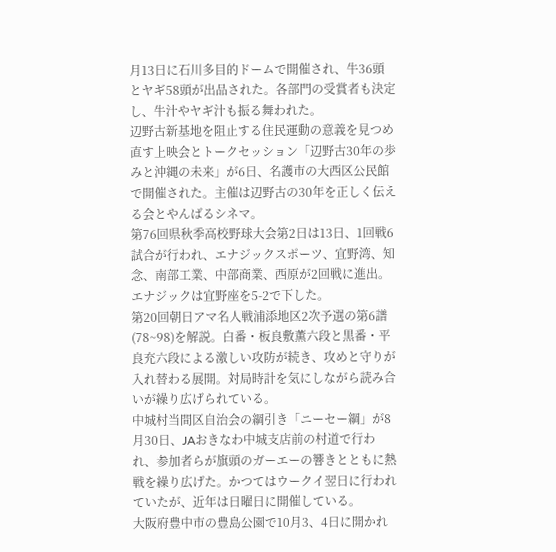月13日に石川多目的ドームで開催され、牛36頭とヤギ58頭が出品された。各部門の受賞者も決定し、牛汁やヤギ汁も振る舞われた。
辺野古新基地を阻止する住民運動の意義を見つめ直す上映会とトークセッション「辺野古30年の歩みと沖縄の未来」が6日、名護市の大西区公民館で開催された。主催は辺野古の30年を正しく伝える会とやんばるシネマ。
第76回県秋季高校野球大会第2日は13日、1回戦6試合が行われ、エナジックスポーツ、宜野湾、知念、南部工業、中部商業、西原が2回戦に進出。エナジックは宜野座を5-2で下した。
第20回朝日アマ名人戦浦添地区2次予選の第6譜(78~98)を解説。白番・板良敷薫六段と黒番・平良充六段による激しい攻防が続き、攻めと守りが入れ替わる展開。対局時計を気にしながら読み合いが繰り広げられている。
中城村当間区自治会の綱引き「ニーセー綱」が8月30日、JAおきなわ中城支店前の村道で行われ、参加者らが旗頭のガーエーの響きとともに熱戦を繰り広げた。かつてはウークイ翌日に行われていたが、近年は日曜日に開催している。
大阪府豊中市の豊島公園で10月3、4日に開かれ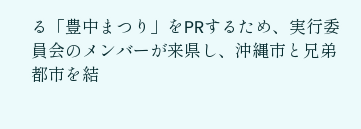る「豊中まつり」をPRするため、実行委員会のメンバーが来県し、沖縄市と兄弟都市を結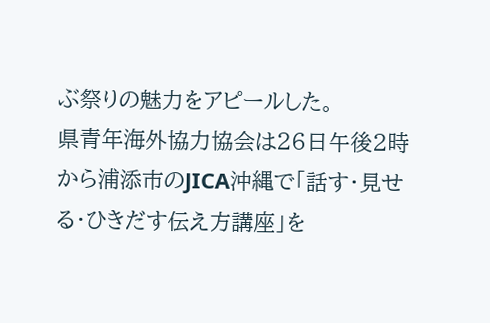ぶ祭りの魅力をアピールした。
県青年海外協力協会は26日午後2時から浦添市のJICA沖縄で「話す・見せる・ひきだす伝え方講座」を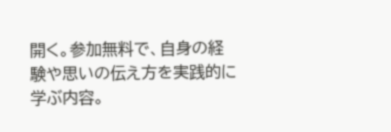開く。参加無料で、自身の経験や思いの伝え方を実践的に学ぶ内容。